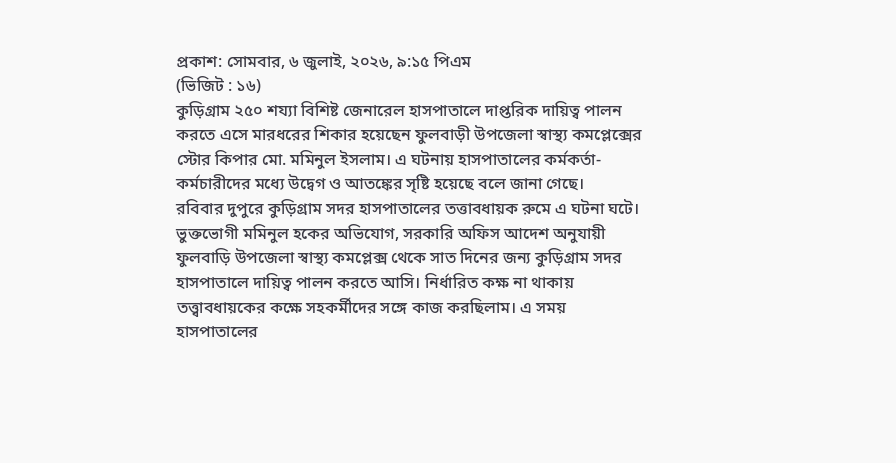প্রকাশ: সোমবার, ৬ জুলাই, ২০২৬, ৯:১৫ পিএম
(ভিজিট : ১৬)
কুড়িগ্রাম ২৫০ শয্যা বিশিষ্ট জেনারেল হাসপাতালে দাপ্তরিক দায়িত্ব পালন করতে এসে মারধরের শিকার হয়েছেন ফুলবাড়ী উপজেলা স্বাস্থ্য কমপ্লেক্সের স্টোর কিপার মো. মমিনুল ইসলাম। এ ঘটনায় হাসপাতালের কর্মকর্তা-কর্মচারীদের মধ্যে উদ্বেগ ও আতঙ্কের সৃষ্টি হয়েছে বলে জানা গেছে।
রবিবার দুপুরে কুড়িগ্রাম সদর হাসপাতালের তত্তাবধায়ক রুমে এ ঘটনা ঘটে।
ভুক্তভোগী মমিনুল হকের অভিযোগ, সরকারি অফিস আদেশ অনুযায়ী ফুলবাড়ি উপজেলা স্বাস্থ্য কমপ্লেক্স থেকে সাত দিনের জন্য কুড়িগ্রাম সদর হাসপাতালে দায়িত্ব পালন করতে আসি। নির্ধারিত কক্ষ না থাকায় তত্ত্বাবধায়কের কক্ষে সহকর্মীদের সঙ্গে কাজ করছিলাম। এ সময় হাসপাতালের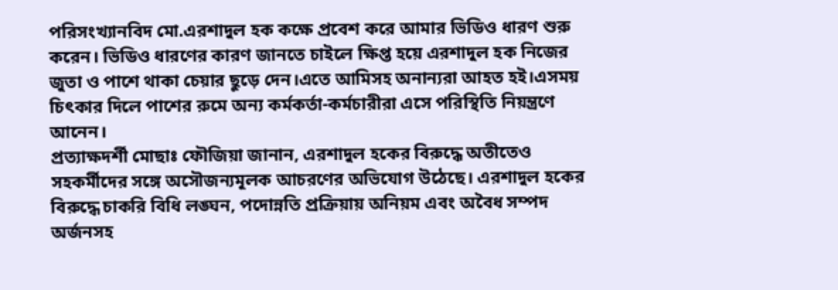পরিসংখ্যানবিদ মো.এরশাদুল হক কক্ষে প্রবেশ করে আমার ভিডিও ধারণ শুরু করেন। ভিডিও ধারণের কারণ জানতে চাইলে ক্ষিপ্ত হয়ে এরশাদুল হক নিজের জুতা ও পাশে থাকা চেয়ার ছুড়ে দেন।এতে আমিসহ অনান্যরা আহত হই।এসময় চিৎকার দিলে পাশের রুমে অন্য কর্মকর্তা-কর্মচারীরা এসে পরিস্থিতি নিয়ন্ত্রণে আনেন।
প্রত্যাক্ষদর্শী মোছাঃ ফৌজিয়া জানান, এরশাদুল হকের বিরুদ্ধে অতীতেও সহকর্মীদের সঙ্গে অসৌজন্যমূলক আচরণের অভিযোগ উঠেছে। এরশাদুল হকের বিরুদ্ধে চাকরি বিধি লঙ্ঘন, পদোন্নতি প্রক্রিয়ায় অনিয়ম এবং অবৈধ সম্পদ অর্জনসহ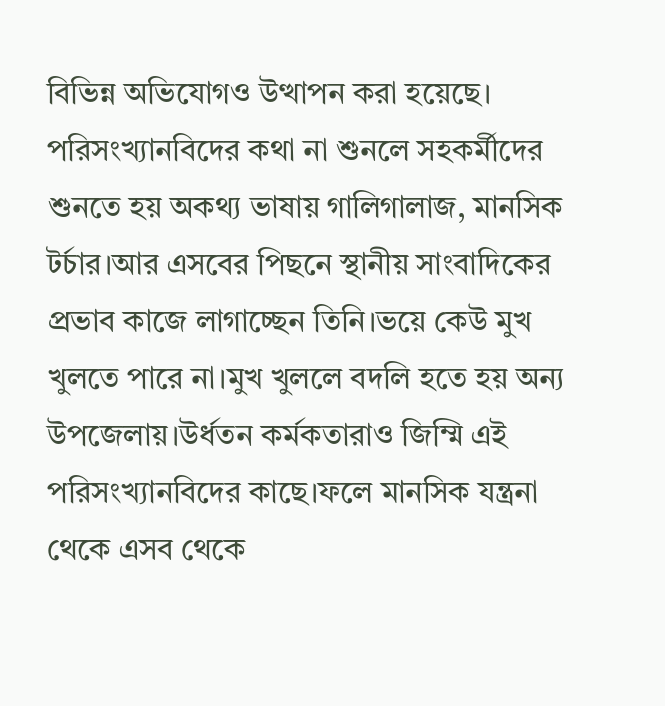বিভিন্ন অভিযোগও উত্থাপন করা হয়েছে। পরিসংখ্যানবিদের কথা না শুনলে সহকর্মীদের শুনতে হয় অকথ্য ভাষায় গালিগালাজ, মানসিক টর্চার।আর এসবের পিছনে স্থানীয় সাংবাদিকের প্রভাব কাজে লাগাচ্ছেন তিনি।ভয়ে কেউ মুখ খুলতে পারে না।মুখ খুললে বদলি হতে হয় অন্য উপজেলায়।উর্ধতন কর্মকতারাও জিম্মি এই পরিসংখ্যানবিদের কাছে।ফলে মানসিক যন্ত্রনা থেকে এসব থেকে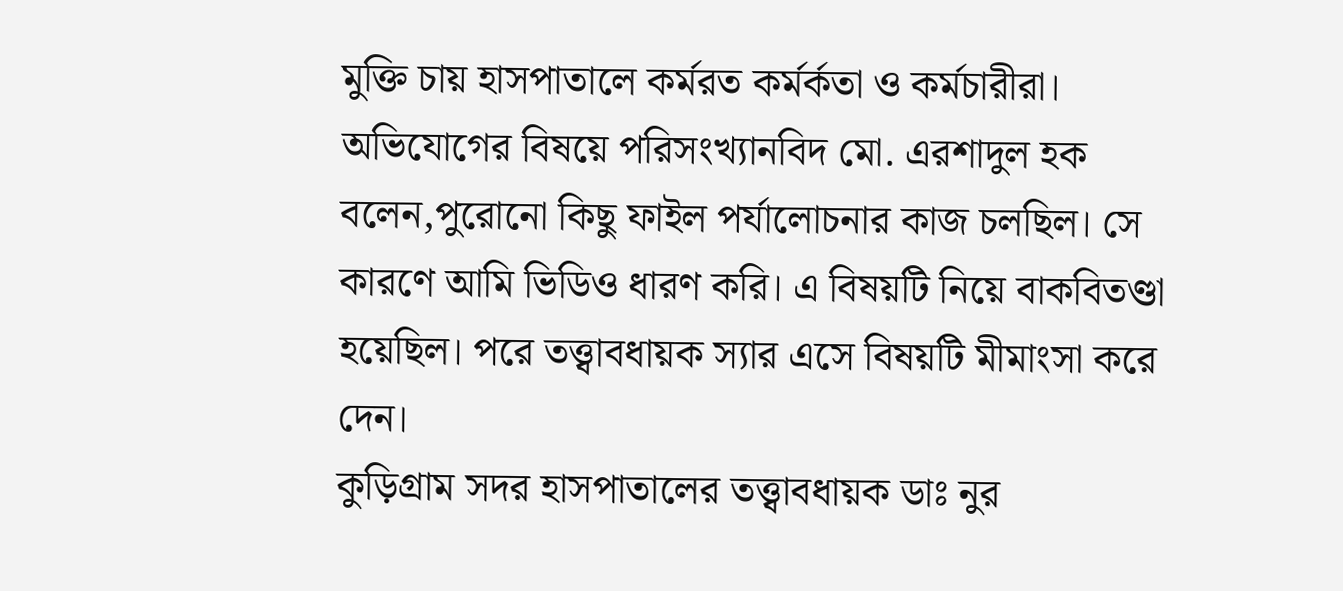মুক্তি চায় হাসপাতালে কর্মরত কর্মর্কতা ও কর্মচারীরা।
অভিযোগের বিষয়ে পরিসংখ্যানবিদ মো. এরশাদুল হক বলেন,পুরোনো কিছু ফাইল পর্যালোচনার কাজ চলছিল। সে কারণে আমি ভিডিও ধারণ করি। এ বিষয়টি নিয়ে বাকবিতণ্ডা হয়েছিল। পরে তত্ত্বাবধায়ক স্যার এসে বিষয়টি মীমাংসা করে দেন।
কুড়িগ্রাম সদর হাসপাতালের তত্ত্বাবধায়ক ডাঃ নুর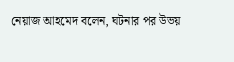নেয়াজ আহমেদ বলেন, ঘটনার পর উভয়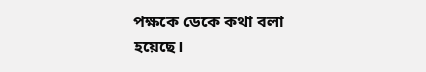পক্ষকে ডেকে কথা বলা হয়েছে।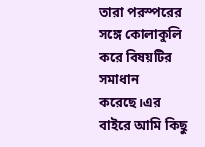তারা পরস্পরের সঙ্গে কোলাকুলি করে বিষয়টির সমাধান করেছে।এর বাইরে আমি কিছু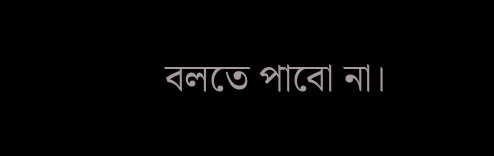বলতে পাবো না।